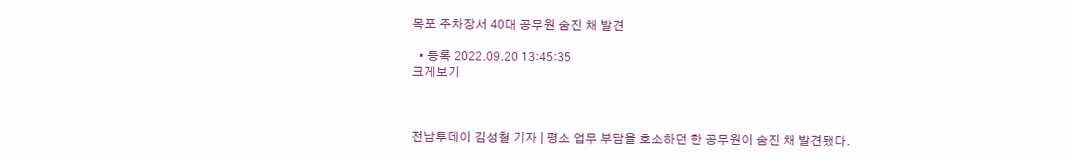목포 주차장서 40대 공무원 숨진 채 발견

  • 등록 2022.09.20 13:45:35
크게보기



전남투데이 김성철 기자 | 평소 업무 부담을 호소하던 한 공무원이 숨진 채 발견됐다.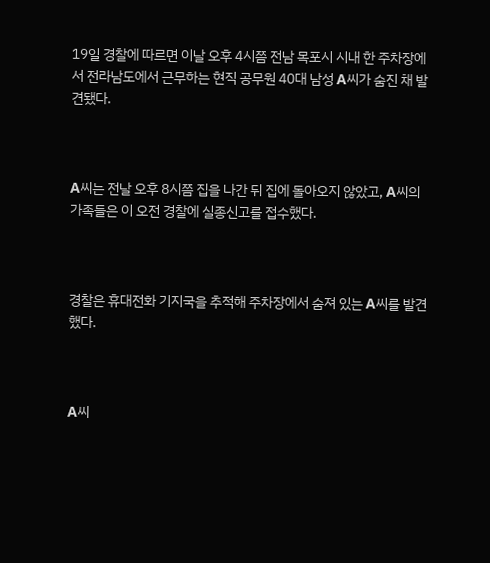19일 경찰에 따르면 이날 오후 4시쯤 전남 목포시 시내 한 주차장에서 전라남도에서 근무하는 현직 공무원 40대 남성 A씨가 숨진 채 발견됐다.



A씨는 전날 오후 8시쯤 집을 나간 뒤 집에 돌아오지 않았고, A씨의 가족들은 이 오전 경찰에 실종신고를 접수했다.



경찰은 휴대전화 기지국을 추적해 주차장에서 숨져 있는 A씨를 발견했다.



A씨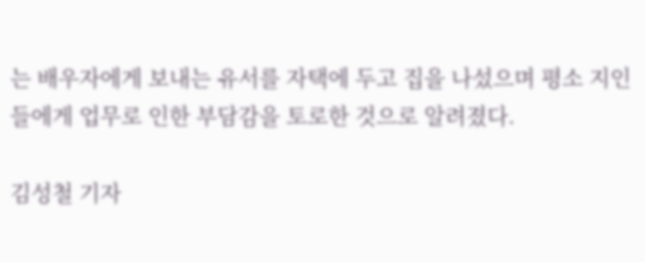는 배우자에게 보내는 유서를 자택에 두고 집을 나섰으며 평소 지인들에게 업무로 인한 부담감을 토로한 것으로 알려졌다.

김성철 기자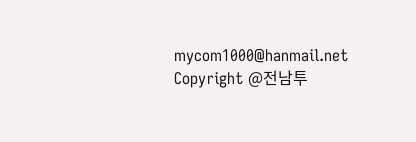mycom1000@hanmail.net
Copyright @전남투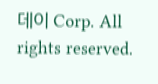데이 Corp. All rights reserved.